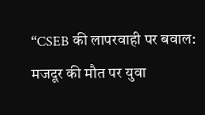“CSEB की लापरवाही पर बवाल: मजदूर की मौत पर युवा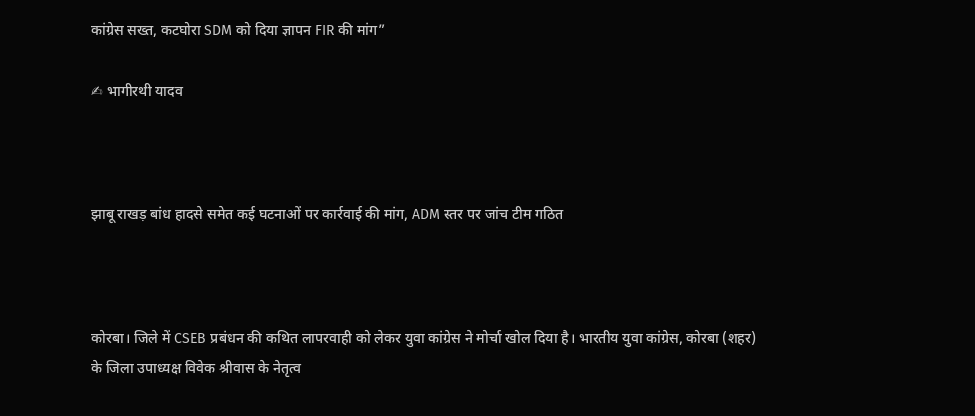कांग्रेस सख्त, कटघोरा SDM को दिया ज्ञापन FIR की मांग”

✍ भागीरथी यादव



झाबू राखड़ बांध हादसे समेत कई घटनाओं पर कार्रवाई की मांग, ADM स्तर पर जांच टीम गठित



कोरबा। जिले में CSEB प्रबंधन की कथित लापरवाही को लेकर युवा कांग्रेस ने मोर्चा खोल दिया है। भारतीय युवा कांग्रेस, कोरबा (शहर) के जिला उपाध्यक्ष विवेक श्रीवास के नेतृत्व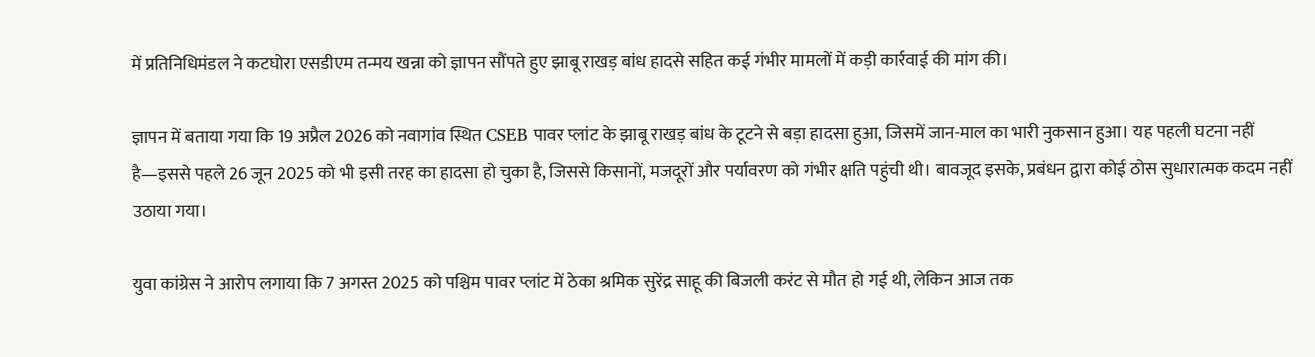में प्रतिनिधिमंडल ने कटघोरा एसडीएम तन्मय खन्ना को ज्ञापन सौंपते हुए झाबू राखड़ बांध हादसे सहित कई गंभीर मामलों में कड़ी कार्रवाई की मांग की।

ज्ञापन में बताया गया कि 19 अप्रैल 2026 को नवागांव स्थित CSEB पावर प्लांट के झाबू राखड़ बांध के टूटने से बड़ा हादसा हुआ, जिसमें जान-माल का भारी नुकसान हुआ। यह पहली घटना नहीं है—इससे पहले 26 जून 2025 को भी इसी तरह का हादसा हो चुका है, जिससे किसानों, मजदूरों और पर्यावरण को गंभीर क्षति पहुंची थी। बावजूद इसके, प्रबंधन द्वारा कोई ठोस सुधारात्मक कदम नहीं उठाया गया।

युवा कांग्रेस ने आरोप लगाया कि 7 अगस्त 2025 को पश्चिम पावर प्लांट में ठेका श्रमिक सुरेंद्र साहू की बिजली करंट से मौत हो गई थी, लेकिन आज तक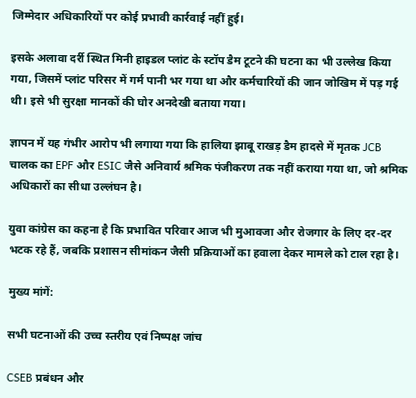जिम्मेदार अधिकारियों पर कोई प्रभावी कार्रवाई नहीं हुई।

इसके अलावा दर्री स्थित मिनी हाइडल प्लांट के स्टॉप डैम टूटने की घटना का भी उल्लेख किया गया, जिसमें प्लांट परिसर में गर्म पानी भर गया था और कर्मचारियों की जान जोखिम में पड़ गई थी। इसे भी सुरक्षा मानकों की घोर अनदेखी बताया गया।

ज्ञापन में यह गंभीर आरोप भी लगाया गया कि हालिया झाबू राखड़ डैम हादसे में मृतक JCB चालक का EPF और ESIC जैसे अनिवार्य श्रमिक पंजीकरण तक नहीं कराया गया था, जो श्रमिक अधिकारों का सीधा उल्लंघन है।

युवा कांग्रेस का कहना है कि प्रभावित परिवार आज भी मुआवजा और रोजगार के लिए दर-दर भटक रहे हैं, जबकि प्रशासन सीमांकन जैसी प्रक्रियाओं का हवाला देकर मामले को टाल रहा है।

मुख्य मांगें:

सभी घटनाओं की उच्च स्तरीय एवं निष्पक्ष जांच

CSEB प्रबंधन और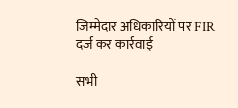जिम्मेदार अधिकारियों पर FIR दर्ज कर कार्रवाई

सभी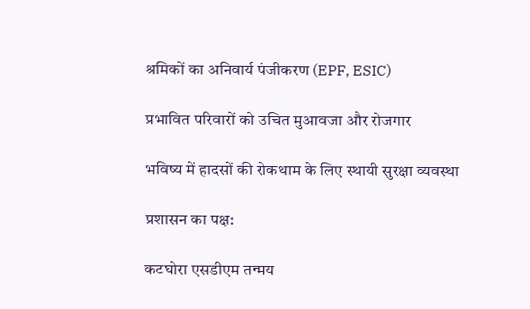श्रमिकों का अनिवार्य पंजीकरण (EPF, ESIC)

प्रभावित परिवारों को उचित मुआवजा और रोजगार

भविष्य में हादसों की रोकथाम के लिए स्थायी सुरक्षा व्यवस्था

प्रशासन का पक्ष:

कटघोरा एसडीएम तन्मय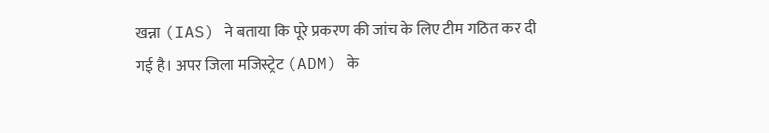खन्ना (IAS) ने बताया कि पूरे प्रकरण की जांच के लिए टीम गठित कर दी गई है। अपर जिला मजिस्ट्रेट (ADM) के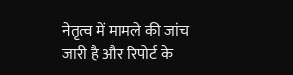नेतृत्व में मामले की जांच जारी है और रिपोर्ट के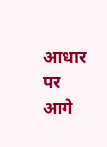आधार पर आगे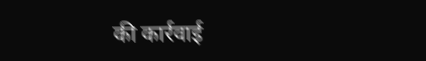की कार्रवाई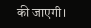की जाएगी।